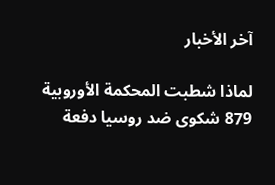آخر الأخبار

لماذا شطبت المحكمة الأوروبية 879 شكوى ضد روسيا دفعة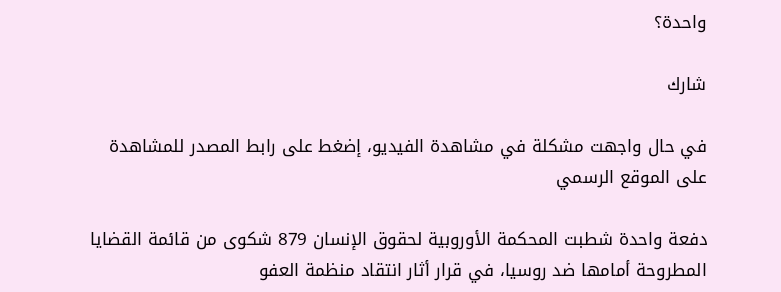واحدة؟

شارك

في حال واجهت مشكلة في مشاهدة الفيديو، إضغط على رابط المصدر للمشاهدة على الموقع الرسمي

دفعة واحدة شطبت المحكمة الأوروبية لحقوق الإنسان 879 شكوى من قائمة القضايا المطروحة أمامها ضد روسيا، في قرار أثار انتقاد منظمة العفو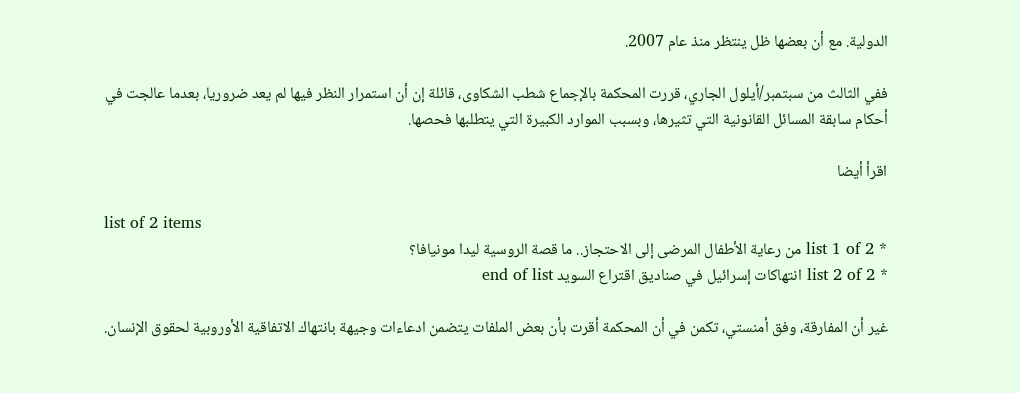الدولية. مع أن بعضها ظل ينتظر منذ عام 2007.

ففي الثالث من سبتمبر/أيلول الجاري، قررت المحكمة بالإجماع شطب الشكاوى، قائلة إن أن استمرار النظر فيها لم يعد ضروريا، بعدما عالجت في أحكام سابقة المسائل القانونية التي تثيرها، وبسبب الموارد الكبيرة التي يتطلبها فحصها.

اقرأ أيضا

list of 2 items
* list 1 of 2 من رعاية الأطفال المرضى إلى الاحتجاز.. ما قصة الروسية ليدا مونيافا؟
* list 2 of 2 انتهاكات إسرائيل في صناديق اقتراع السويد end of list

غير أن المفارقة، وفق أمنستي، تكمن في أن المحكمة أقرت بأن بعض الملفات يتضمن ادعاءات وجيهة بانتهاك الاتفاقية الأوروبية لحقوق الإنسان.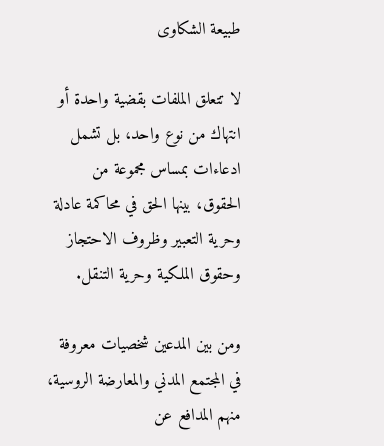طبيعة الشكاوى

لا تتعلق الملفات بقضية واحدة أو انتهاك من نوع واحد، بل تشمل ادعاءات بمساس مجموعة من الحقوق، بينها الحق في محاكمة عادلة وحرية التعبير وظروف الاحتجاز وحقوق الملكية وحرية التنقل.

ومن بين المدعين شخصيات معروفة في المجتمع المدني والمعارضة الروسية، منهم المدافع عن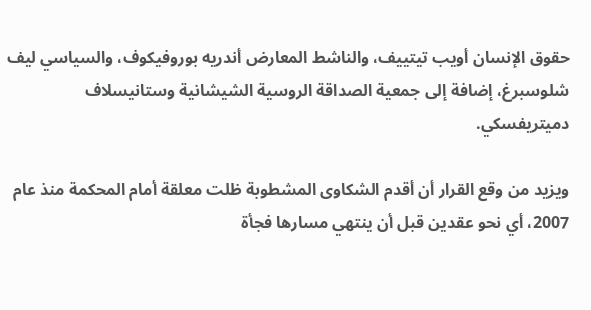حقوق الإنسان أويب تيتييف، والناشط المعارض أندريه بوروفيكوف، والسياسي ليف شلوسبرغ، إضافة إلى جمعية الصداقة الروسية الشيشانية وستانيسلاف دميتريفسكي.

ويزيد من وقع القرار أن أقدم الشكاوى المشطوبة ظلت معلقة أمام المحكمة منذ عام 2007، أي نحو عقدين قبل أن ينتهي مسارها فجأة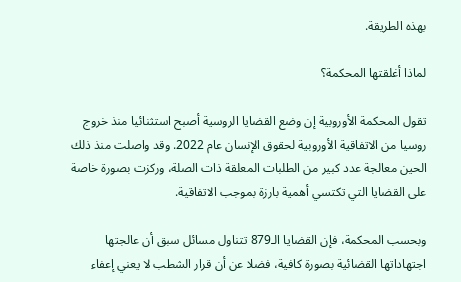بهذه الطريقة.

لماذا أغلقتها المحكمة؟

تقول المحكمة الأوروبية إن وضع القضايا الروسية أصبح استثنائيا منذ خروج روسيا من الاتفاقية الأوروبية لحقوق الإنسان عام 2022. وقد واصلت منذ ذلك الحين معالجة عدد كبير من الطلبات المعلقة ذات الصلة، وركزت بصورة خاصة على القضايا التي تكتسي أهمية بارزة بموجب الاتفاقية.

وبحسب المحكمة، فإن القضايا الـ879 تتناول مسائل سبق أن عالجتها اجتهاداتها القضائية بصورة كافية، فضلا عن أن قرار الشطب لا يعني إعفاء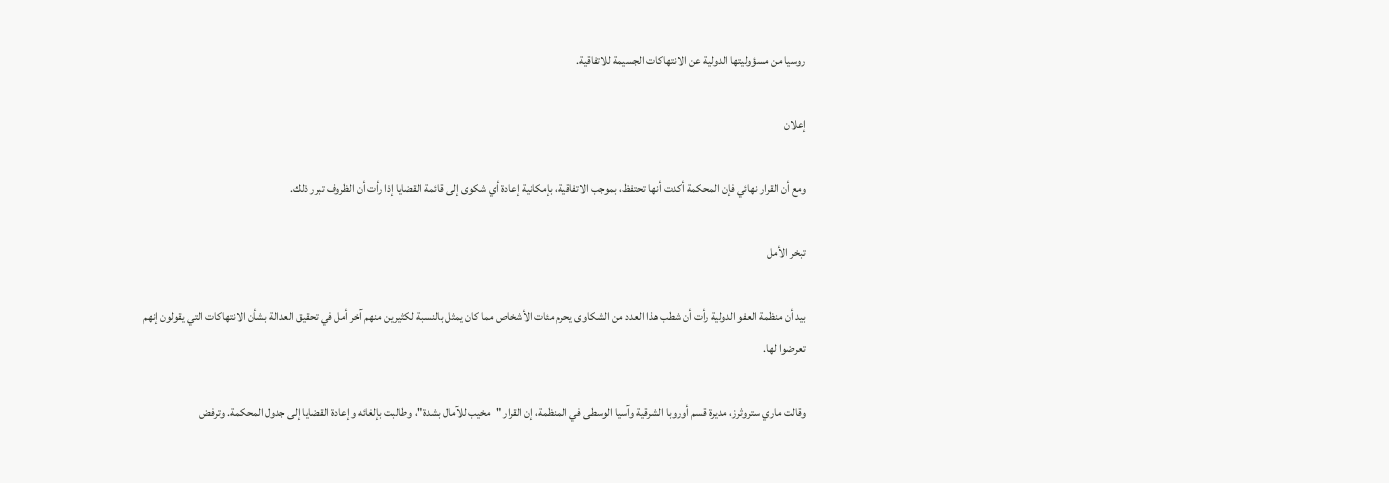روسيا من مسؤوليتها الدولية عن الانتهاكات الجسيمة للاتفاقية.

إعلان

ومع أن القرار نهائي فإن المحكمة أكدت أنها تحتفظ، بموجب الاتفاقية، بإمكانية إعادة أي شكوى إلى قائمة القضايا إذا رأت أن الظروف تبرر ذلك.

تبخر الأمل

بيد أن منظمة العفو الدولية رأت أن شطب هذا العدد من الشكاوى يحرم مئات الأشخاص مما كان يمثل بالنسبة لكثيرين منهم آخر أمل في تحقيق العدالة بشأن الانتهاكات التي يقولون إنهم تعرضوا لها.

وقالت ماري ستروثرز، مديرة قسم أوروبا الشرقية وآسيا الوسطى في المنظمة، إن القرار "مخيب للآمال بشدة"، وطالبت بإلغائه وإعادة القضايا إلى جدول المحكمة. وترفض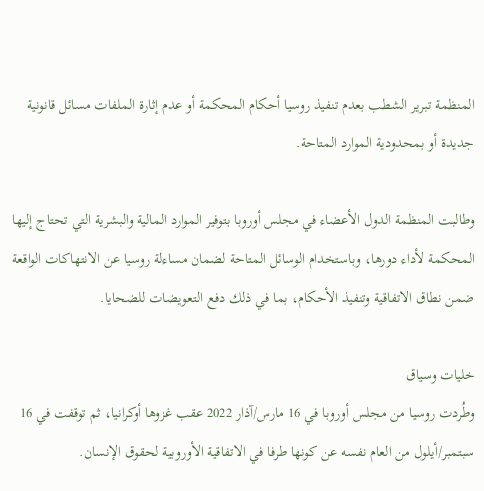المنظمة تبرير الشطب بعدم تنفيذ روسيا أحكام المحكمة أو عدم إثارة الملفات مسائل قانونية جديدة أو بمحدودية الموارد المتاحة.

وطالبت المنظمة الدول الأعضاء في مجلس أوروبا بتوفير الموارد المالية والبشرية التي تحتاج إليها المحكمة لأداء دورها، وباستخدام الوسائل المتاحة لضمان مساءلة روسيا عن الانتهاكات الواقعة ضمن نطاق الاتفاقية وتنفيذ الأحكام، بما في ذلك دفع التعويضات للضحايا.

خليات وسياق
وطُردت روسيا من مجلس أوروبا في 16 مارس/آذار 2022 عقب غزوها أوكرانيا، ثم توقفت في 16 سبتمبر/أيلول من العام نفسه عن كونها طرفا في الاتفاقية الأوروبية لحقوق الإنسان.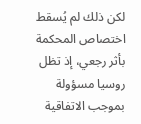لكن ذلك لم يُسقط اختصاص المحكمة بأثر رجعي، إذ تظل روسيا مسؤولة بموجب الاتفاقية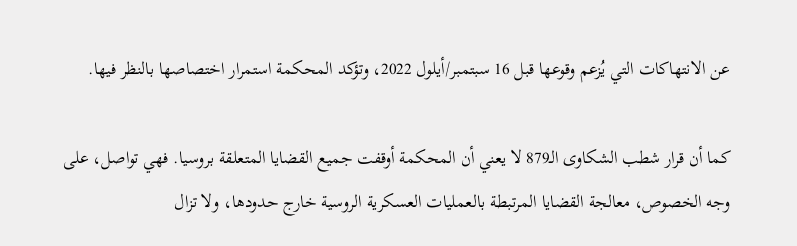عن الانتهاكات التي يُزعم وقوعها قبل 16 سبتمبر/أيلول 2022، وتؤكد المحكمة استمرار اختصاصها بالنظر فيها.

كما أن قرار شطب الشكاوى الـ879 لا يعني أن المحكمة أوقفت جميع القضايا المتعلقة بروسيا. فهي تواصل، على وجه الخصوص، معالجة القضايا المرتبطة بالعمليات العسكرية الروسية خارج حدودها، ولا تزال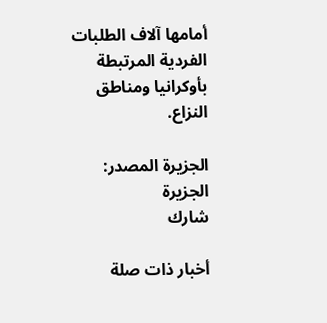أمامها آلاف الطلبات الفردية المرتبطة بأوكرانيا ومناطق النزاع.

الجزيرة المصدر: الجزيرة
شارك

أخبار ذات صلة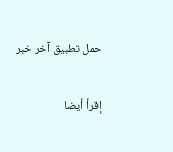حمل تطبيق آخر خبر

إقرأ أيضا